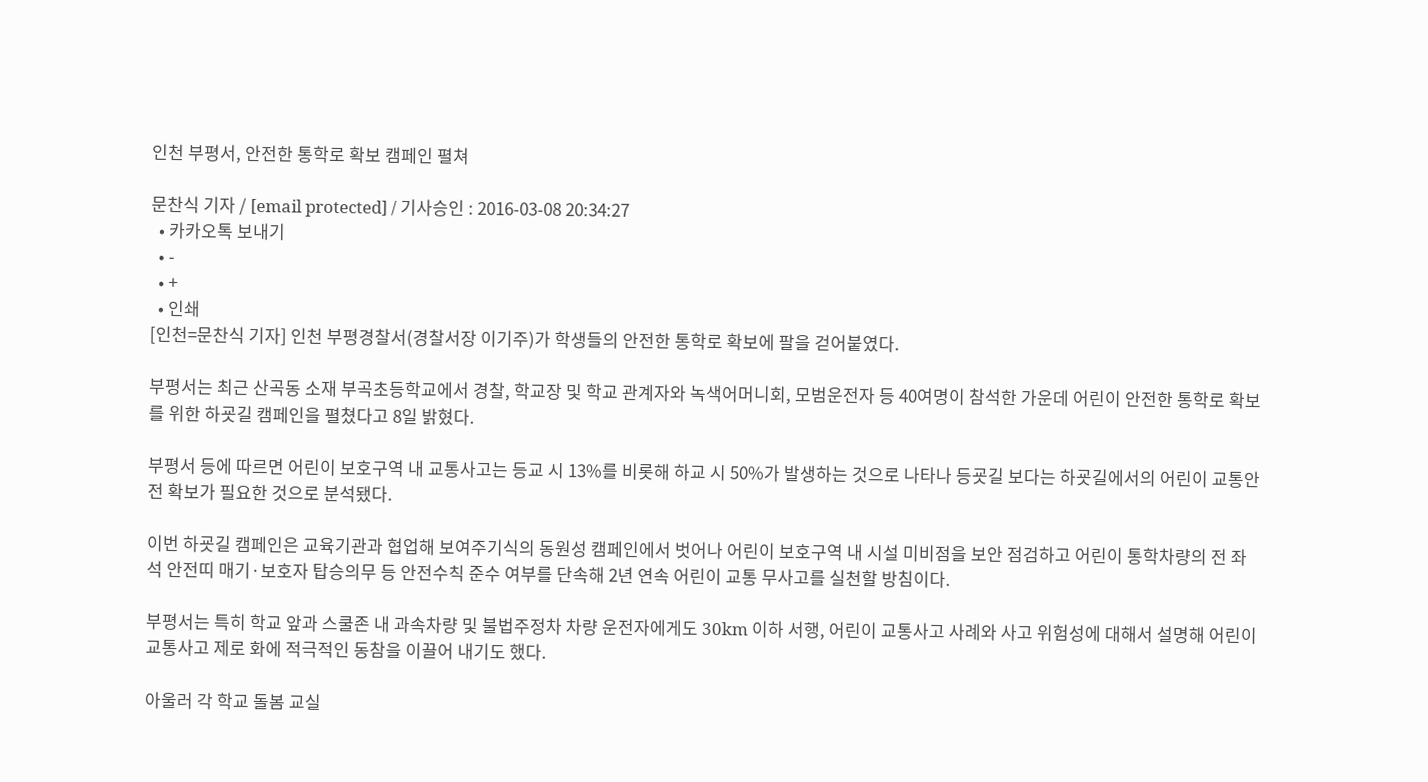인천 부평서, 안전한 통학로 확보 캠페인 펼쳐

문찬식 기자 / [email protected] / 기사승인 : 2016-03-08 20:34:27
  • 카카오톡 보내기
  • -
  • +
  • 인쇄
[인천=문찬식 기자] 인천 부평경찰서(경찰서장 이기주)가 학생들의 안전한 통학로 확보에 팔을 걷어붙였다.

부평서는 최근 산곡동 소재 부곡초등학교에서 경찰, 학교장 및 학교 관계자와 녹색어머니회, 모범운전자 등 40여명이 참석한 가운데 어린이 안전한 통학로 확보를 위한 하굣길 캠페인을 펼쳤다고 8일 밝혔다.

부평서 등에 따르면 어린이 보호구역 내 교통사고는 등교 시 13%를 비롯해 하교 시 50%가 발생하는 것으로 나타나 등굣길 보다는 하굣길에서의 어린이 교통안전 확보가 필요한 것으로 분석됐다.

이번 하굣길 캠페인은 교육기관과 협업해 보여주기식의 동원성 캠페인에서 벗어나 어린이 보호구역 내 시설 미비점을 보안 점검하고 어린이 통학차량의 전 좌석 안전띠 매기·보호자 탑승의무 등 안전수칙 준수 여부를 단속해 2년 연속 어린이 교통 무사고를 실천할 방침이다.

부평서는 특히 학교 앞과 스쿨존 내 과속차량 및 불법주정차 차량 운전자에게도 30km 이하 서행, 어린이 교통사고 사례와 사고 위험성에 대해서 설명해 어린이 교통사고 제로 화에 적극적인 동참을 이끌어 내기도 했다.

아울러 각 학교 돌봄 교실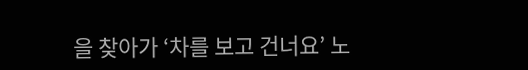을 찾아가 ‘차를 보고 건너요’ 노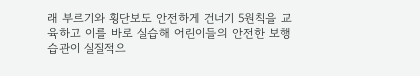래 부르기와 횡단보도 안전하게 건너기 5원칙을 교육하고 이를 바로 실습해 어린이들의 안전한 보행습관이 실질적으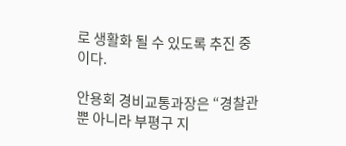로 생활화 될 수 있도록 추진 중이다.

안용회 경비교통과장은 “경찰관 뿐 아니라 부평구 지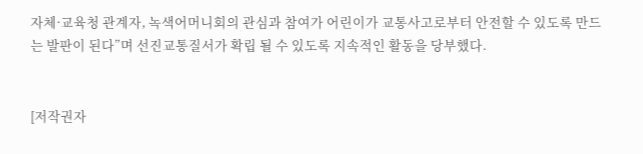자체·교육청 관계자, 녹색어머니회의 관심과 참여가 어린이가 교통사고로부터 안전할 수 있도록 만드는 발판이 된다”며 선진교통질서가 확립 될 수 있도록 지속적인 활동을 당부했다.


[저작권자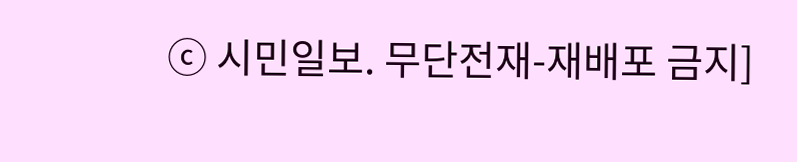ⓒ 시민일보. 무단전재-재배포 금지]